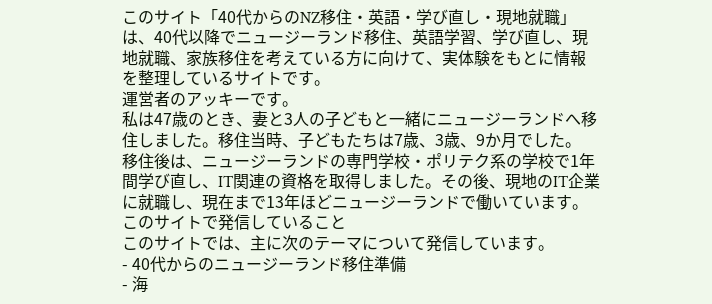このサイト「40代からのNZ移住・英語・学び直し・現地就職」は、40代以降でニュージーランド移住、英語学習、学び直し、現地就職、家族移住を考えている方に向けて、実体験をもとに情報を整理しているサイトです。
運営者のアッキーです。
私は47歳のとき、妻と3人の子どもと一緒にニュージーランドへ移住しました。移住当時、子どもたちは7歳、3歳、9か月でした。
移住後は、ニュージーランドの専門学校・ポリテク系の学校で1年間学び直し、IT関連の資格を取得しました。その後、現地のIT企業に就職し、現在まで13年ほどニュージーランドで働いています。
このサイトで発信していること
このサイトでは、主に次のテーマについて発信しています。
- 40代からのニュージーランド移住準備
- 海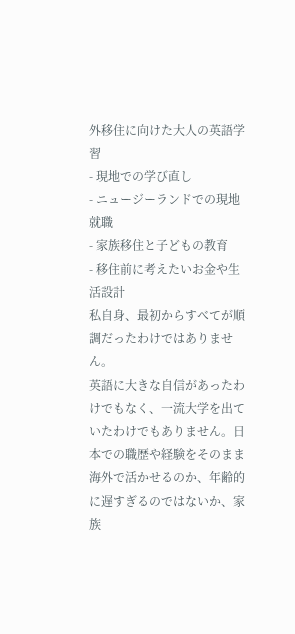外移住に向けた大人の英語学習
- 現地での学び直し
- ニュージーランドでの現地就職
- 家族移住と子どもの教育
- 移住前に考えたいお金や生活設計
私自身、最初からすべてが順調だったわけではありません。
英語に大きな自信があったわけでもなく、一流大学を出ていたわけでもありません。日本での職歴や経験をそのまま海外で活かせるのか、年齢的に遅すぎるのではないか、家族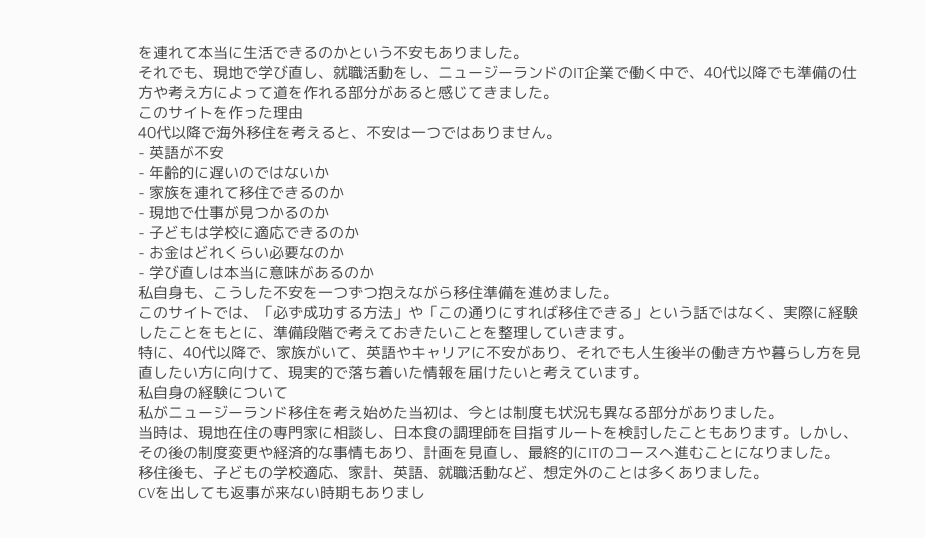を連れて本当に生活できるのかという不安もありました。
それでも、現地で学び直し、就職活動をし、ニュージーランドのIT企業で働く中で、40代以降でも準備の仕方や考え方によって道を作れる部分があると感じてきました。
このサイトを作った理由
40代以降で海外移住を考えると、不安は一つではありません。
- 英語が不安
- 年齢的に遅いのではないか
- 家族を連れて移住できるのか
- 現地で仕事が見つかるのか
- 子どもは学校に適応できるのか
- お金はどれくらい必要なのか
- 学び直しは本当に意味があるのか
私自身も、こうした不安を一つずつ抱えながら移住準備を進めました。
このサイトでは、「必ず成功する方法」や「この通りにすれば移住できる」という話ではなく、実際に経験したことをもとに、準備段階で考えておきたいことを整理していきます。
特に、40代以降で、家族がいて、英語やキャリアに不安があり、それでも人生後半の働き方や暮らし方を見直したい方に向けて、現実的で落ち着いた情報を届けたいと考えています。
私自身の経験について
私がニュージーランド移住を考え始めた当初は、今とは制度も状況も異なる部分がありました。
当時は、現地在住の専門家に相談し、日本食の調理師を目指すルートを検討したこともあります。しかし、その後の制度変更や経済的な事情もあり、計画を見直し、最終的にITのコースへ進むことになりました。
移住後も、子どもの学校適応、家計、英語、就職活動など、想定外のことは多くありました。
CVを出しても返事が来ない時期もありまし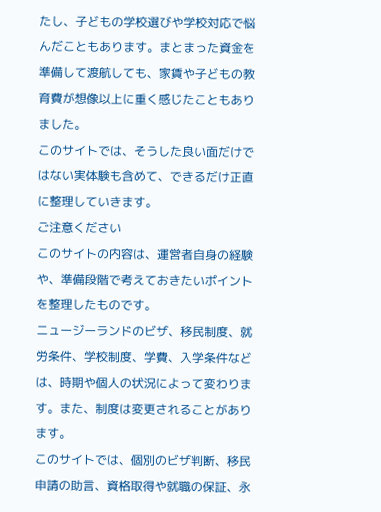たし、子どもの学校選びや学校対応で悩んだこともあります。まとまった資金を準備して渡航しても、家賃や子どもの教育費が想像以上に重く感じたこともありました。
このサイトでは、そうした良い面だけではない実体験も含めて、できるだけ正直に整理していきます。
ご注意ください
このサイトの内容は、運営者自身の経験や、準備段階で考えておきたいポイントを整理したものです。
ニュージーランドのビザ、移民制度、就労条件、学校制度、学費、入学条件などは、時期や個人の状況によって変わります。また、制度は変更されることがあります。
このサイトでは、個別のビザ判断、移民申請の助言、資格取得や就職の保証、永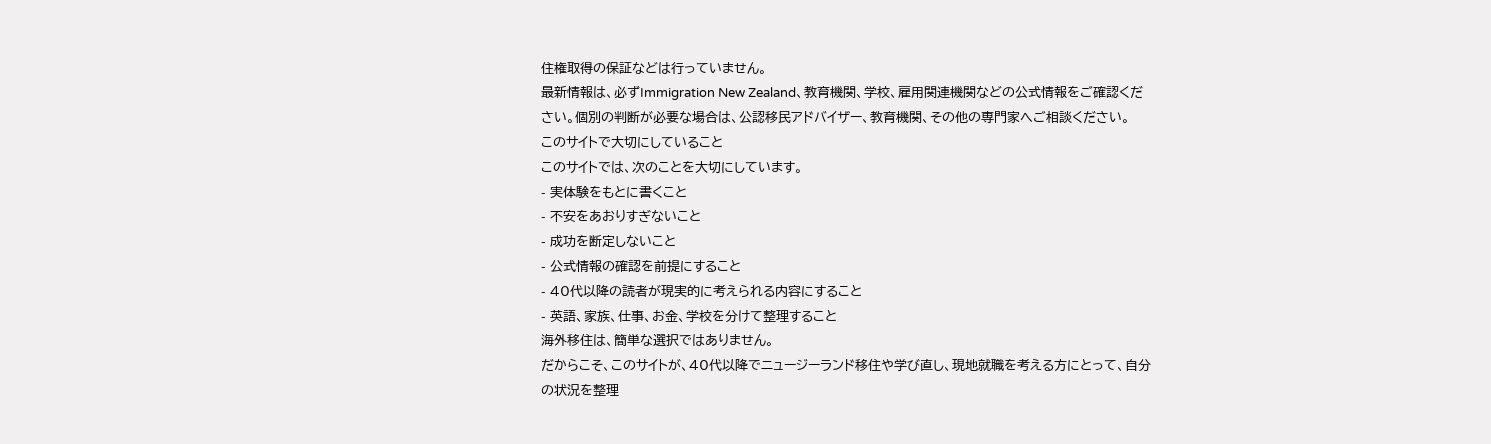住権取得の保証などは行っていません。
最新情報は、必ずImmigration New Zealand、教育機関、学校、雇用関連機関などの公式情報をご確認ください。個別の判断が必要な場合は、公認移民アドバイザー、教育機関、その他の専門家へご相談ください。
このサイトで大切にしていること
このサイトでは、次のことを大切にしています。
- 実体験をもとに書くこと
- 不安をあおりすぎないこと
- 成功を断定しないこと
- 公式情報の確認を前提にすること
- 40代以降の読者が現実的に考えられる内容にすること
- 英語、家族、仕事、お金、学校を分けて整理すること
海外移住は、簡単な選択ではありません。
だからこそ、このサイトが、40代以降でニュージーランド移住や学び直し、現地就職を考える方にとって、自分の状況を整理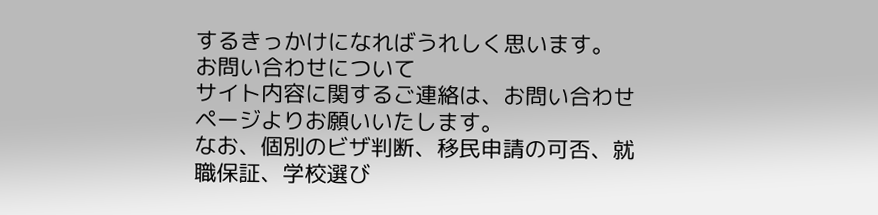するきっかけになればうれしく思います。
お問い合わせについて
サイト内容に関するご連絡は、お問い合わせページよりお願いいたします。
なお、個別のビザ判断、移民申請の可否、就職保証、学校選び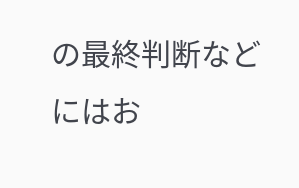の最終判断などにはお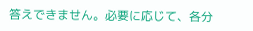答えできません。必要に応じて、各分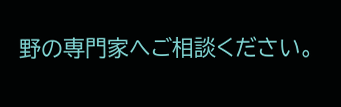野の専門家へご相談ください。